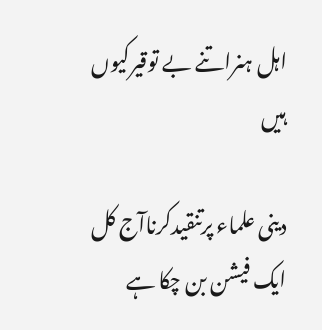اہل ہنراتنے بے توقیرکیوں ہیں

دینی علماء پرتنقیدکرناآج کل ایک فیشن بن چکا ہے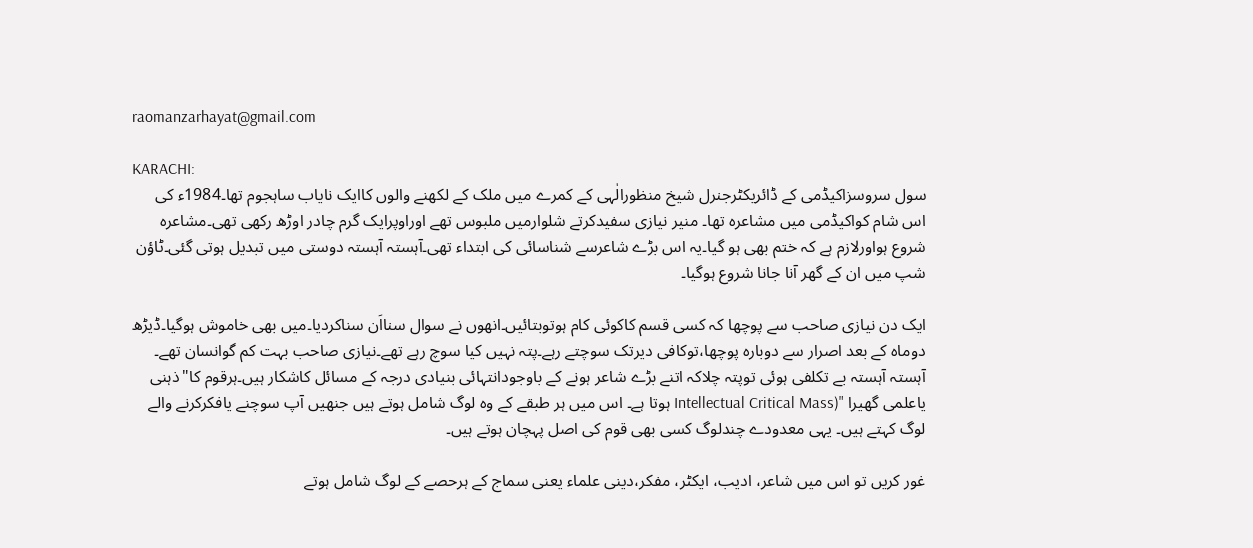raomanzarhayat@gmail.com

KARACHI:
سول سروسزاکیڈمی کے ڈائریکٹرجنرل شیخ منظورالٰہی کے کمرے میں ملک کے لکھنے والوں کاایک نایاب ساہجوم تھا۔1984ء کی اس شام کواکیڈمی میں مشاعرہ تھا۔ منیر نیازی سفیدکرتے شلوارمیں ملبوس تھے اوراوپرایک گرم چادر اوڑھ رکھی تھی۔مشاعرہ شروع ہواورلازم ہے کہ ختم بھی ہو گیا۔یہ اس بڑے شاعرسے شناسائی کی ابتداء تھی۔آہستہ آہستہ دوستی میں تبدیل ہوتی گئی۔ٹاؤن شپ میں ان کے گھر آنا جانا شروع ہوگیا۔

ایک دن نیازی صاحب سے پوچھا کہ کسی قسم کاکوئی کام ہوتوبتائیں۔انھوں نے سوال سنااَن سناکردیا۔میں بھی خاموش ہوگیا۔ڈیڑھ دوماہ کے بعد اصرار سے دوبارہ پوچھا،توکافی دیرتک سوچتے رہے۔پتہ نہیں کیا سوچ رہے تھے۔نیازی صاحب بہت کم گوانسان تھے۔ آہستہ آہستہ بے تکلفی ہوئی توپتہ چلاکہ اتنے بڑے شاعر ہونے کے باوجودانتہائی بنیادی درجہ کے مسائل کاشکار ہیں۔ہرقوم کا"ذہنی یاعلمی گھیرا "(Intellectual Critical Mass ہوتا ہے۔ اس میں ہر طبقے کے وہ لوگ شامل ہوتے ہیں جنھیں آپ سوچنے یافکرکرنے والے لوگ کہتے ہیں۔ یہی معدودے چندلوگ کسی بھی قوم کی اصل پہچان ہوتے ہیں۔

غور کریں تو اس میں شاعر، ادیب، ایکٹر، مفکر،دینی علماء یعنی سماج کے ہرحصے کے لوگ شامل ہوتے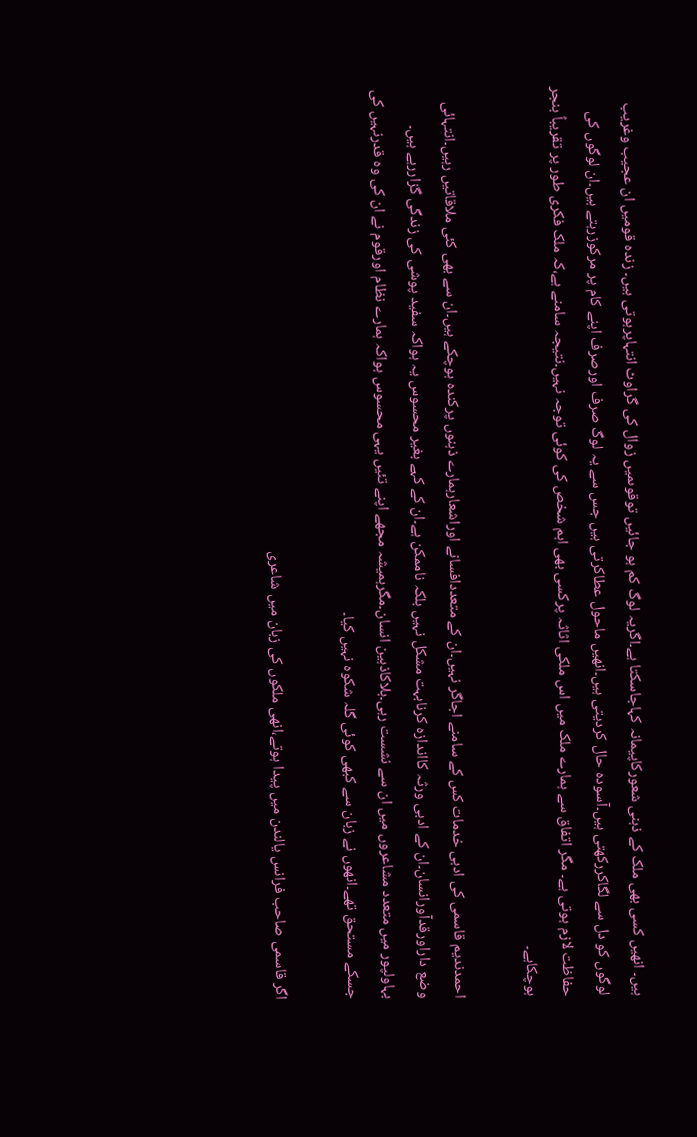ہیں۔ انھیں کسی بھی ملک کے ذہنی شعورکاپیمانہ کہاجاسکتا ہے۔اگریہ لوگ کم ہو جائیں توقوںمیں زوال کی گراوٹ انتہاپرہوتی ہیں۔ زندہ قومیں ان عجیب وغریب لوگوں کو دل سے لگاکررکھتی ہیں۔آسودہ حال کردیتی ہیں۔انھیں ماحول عطاکرتی ہیں جس سے یہ لوگ صرف اورصرف اپنے کام پر مرکوزرہتے ہیں۔ان لوگوں کی حفاظت لازم ہوتی ہے۔ مگر اتفاق سے ہمارے ملک میں اس ملکی اثاثہ پرکسی بھی اہم شخص کی کوئی توجہ نہیں۔نتیجہ سامنے ہے،کہ ملک فکری طور پر تقریباً بنجر ہوچکاہے۔

احمدندیم قاسمی کی ادبی خدمات کس کے سامنے اجاگر نہیں۔ان کے متعددافسانے اوراشعارہمارے ذہنوں پرکندہ ہوچکے ہیں۔ان سے بھی کئی ملاقاتیں رہیں۔انتہائی وضع داراورقدآورانسان۔ان کے ادبی ورثہ کااندازہ کرنابہت مشکل نہیں بلکہ ناممکن ہے۔ان کے کہے بغیر محسوس یہ ہواکہ سفید پوشی کی زندگی گزاررہے ہیں۔ بہاولپور میں متعدد مشاعروں میں ان سے نشست رہی۔بلاکاذہین انسان۔مگرہمیشہ مجھے اپنے تئیں یہی محسوس ہواکہ ہمارے نظام اورقوم نے ان کی وہ قدرنہیں کی جسکے مستحق تھے۔انھوں نے زبان سے کبھی کوئی گلہ شکوہ نہیں کیا۔

اگر قاسمی صاحب فرانس یالندن میں پیدا ہوتے،انھی ملکوں کی زبان میں شاعری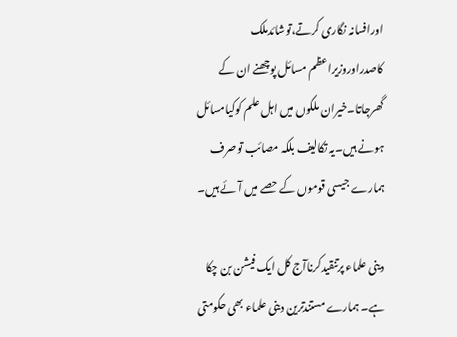اورافسانہ نگاری کرتے،توشائدملک کاصدراوروزیراعظم مسائل پوچھنے ان کے گھرجاتا۔خیران ملکوں میں اہل علم کوکیامسائل ہونے ہیں۔یہ تکالیف بلکہ مصائب توصرف ہمارے جیسی قوموں کے حصے میں آئے ہیں۔

دینی علماء پرتنقیدکرناآج کل ایک فیشن بن چکا ہے۔ ہمارے مستندترین دینی علماء بھی حکومتی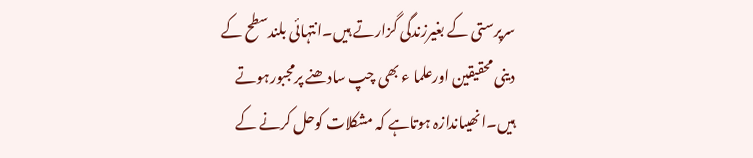سرپرستی کے بغیرزندگی گزارتے ہیں۔انتہائی بلندسطح کے دینی محقیقین اورعلما ء بھی چپ سادھنے پرمجبورہوتے ہیں۔انھیںاندازہ ہوتاہے کہ مشکلات کوحل کرنے کے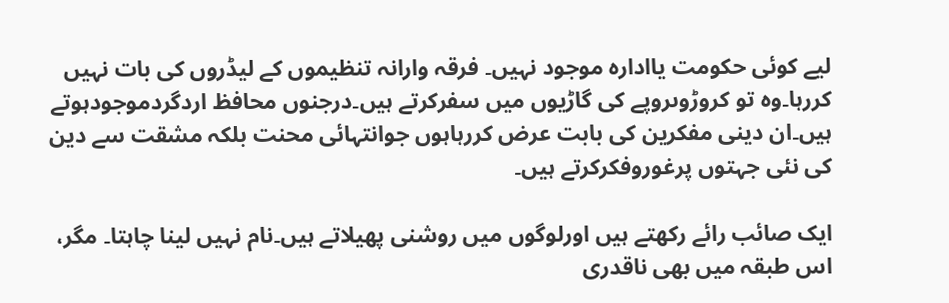لیے کوئی حکومت یاادارہ موجود نہیں۔ فرقہ وارانہ تنظیموں کے لیڈروں کی بات نہیں کررہا۔وہ تو کروڑوںروپے کی گاڑیوں میں سفرکرتے ہیں۔درجنوں محافظ اردگردموجودہوتے ہیں۔ان دینی مفکرین کی بابت عرض کررہاہوں جوانتہائی محنت بلکہ مشقت سے دین کی نئی جہتوں پرغوروفکرکرتے ہیں۔

ایک صائب رائے رکھتے ہیں اورلوگوں میں روشنی پھیلاتے ہیں۔نام نہیں لینا چاہتا۔ مگر، اس طبقہ میں بھی ناقدری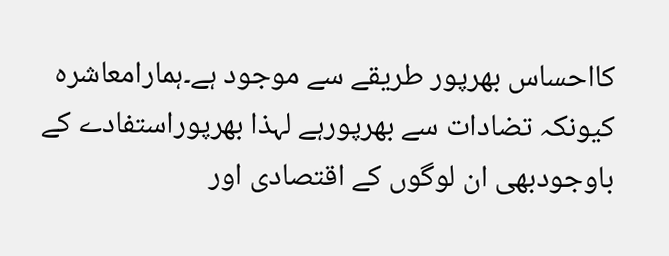کااحساس بھرپور طریقے سے موجود ہے۔ہمارامعاشرہ کیونکہ تضادات سے بھرپورہے لہذا بھرپوراستفادے کے باوجودبھی ان لوگوں کے اقتصادی اور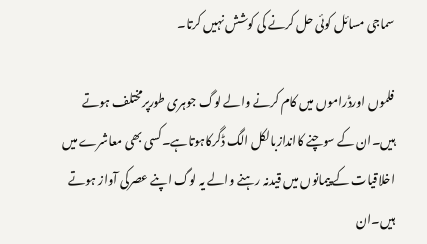سماجی مسائل کوئی حل کرنے کی کوشش نہیں کرتا۔

فلموں اورڈراموں میں کام کرنے والے لوگ جوہری طورپرمختلف ہوتے ہیں۔ان کے سوچنے کااندازبالکل الگ ڈگرکاہوتاہے۔کسی بھی معاشرے میں اخلاقیات کے پیمانوں میں قیدنہ رہنے والے یہ لوگ اپنے عصرکی آواز ہوتے ہیں۔ان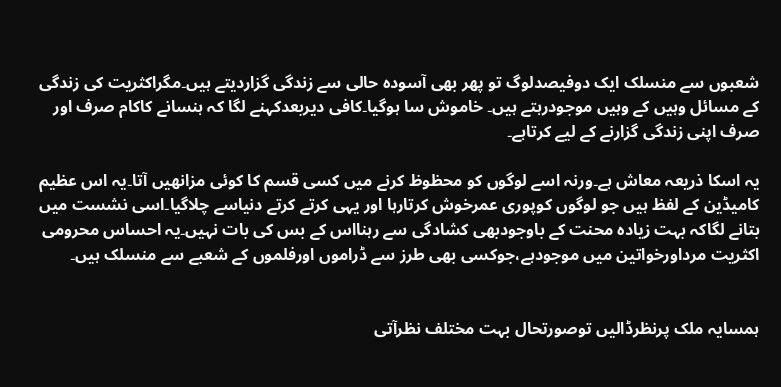شعبوں سے منسلک ایک دوفیصدلوگ تو پھر بھی آسودہ حالی سے زندگی گزاردیتے ہیں۔مگراکثریت کی زندگی کے مسائل وہیں کے وہیں موجودرہتے ہیں۔ خاموش سا ہوگیا۔کافی دیربعدکہنے لگا کہ ہنسانے کاکام صرف اور صرف اپنی زندگی گزارنے کے لیے کرتاہے۔

یہ اسکا ذریعہ معاش ہے۔ورنہ اسے لوگوں کو محظوظ کرنے میں کسی قسم کا کوئی مزانھیں آتا۔یہ اس عظیم کامیڈین کے لفظ ہیں جو لوگوں کوپوری عمرخوش کرتارہا اور یہی کرتے کرتے دنیاسے چلاگیا۔اسی نشست میں بتانے لگاکہ بہت زیادہ محنت کے باوجودبھی کشادگی سے رہنااس کے بس کی بات نہیں۔یہ احساس محرومی اکثریت مرداورخواتین میں موجودہے،جوکسی بھی طرز سے ڈراموں اورفلموں کے شعبے سے منسلک ہیں۔


ہمسایہ ملک پرنظرڈالیں توصورتحال بہت مختلف نظرآتی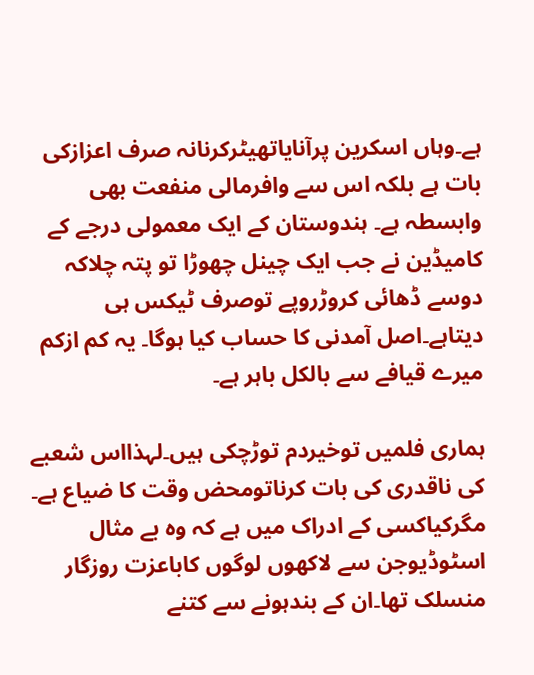ہے۔وہاں اسکرین پرآنایاتھیٹرکرنانہ صرف اعزازکی بات ہے بلکہ اس سے وافرمالی منفعت بھی وابسطہ ہے۔ ہندوستان کے ایک معمولی درجے کے کامیڈین نے جب ایک چینل چھوڑا تو پتہ چلاکہ دوسے ڈھائی کروڑروپے توصرف ٹیکس ہی دیتاہے۔اصل آمدنی کا حساب کیا ہوگا۔ یہ کم ازکم میرے قیافے سے بالکل باہر ہے۔

ہماری فلمیں توخیردم توڑچکی ہیں۔لہذااس شعبے کی ناقدری کی بات کرناتومحض وقت کا ضیاع ہے۔ مگرکیاکسی کے ادراک میں ہے کہ وہ بے مثال اسٹوڈیوجن سے لاکھوں لوگوں کاباعزت روزگار منسلک تھا۔ان کے بندہونے سے کتنے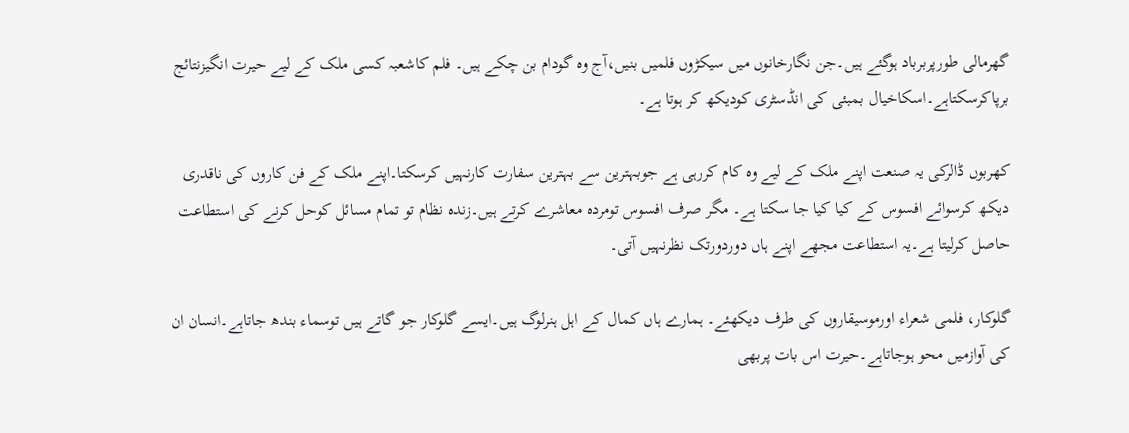گھرمالی طورپربرباد ہوگئے ہیں۔جن نگارخانوں میں سیکڑوں فلمیں بنیں،آج وہ گودام بن چکے ہیں۔ فلم کاشعبہ کسی ملک کے لیے حیرت انگیزنتائج برپاکرسکتاہے۔اسکاخیال بمبئی کی انڈسٹری کودیکھ کر ہوتا ہے۔

کھربوں ڈالرکی یہ صنعت اپنے ملک کے لیے وہ کام کررہی ہے جوبہترین سے بہترین سفارت کارنہیں کرسکتا۔اپنے ملک کے فن کاروں کی ناقدری دیکھ کرسوائے افسوس کے کیا کیا جا سکتا ہے۔ مگر صرف افسوس تومردہ معاشرے کرتے ہیں۔زندہ نظام تو تمام مسائل کوحل کرنے کی استطاعت حاصل کرلیتا ہے۔یہ استطاعت مجھے اپنے ہاں دوردورتک نظرنہیں آتی۔

گلوکار، فلمی شعراء اورموسیقاروں کی طرف دیکھئے۔ ہمارے ہاں کمال کے اہل ہنرلوگ ہیں۔ایسے گلوکار جو گاتے ہیں توسماء بندھ جاتاہے۔انسان ان کی آوازمیں محو ہوجاتاہے۔حیرت اس بات پربھی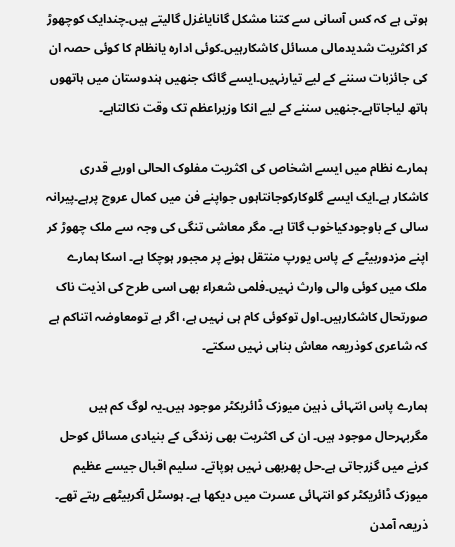ہوتی ہے کہ کس آسانی سے کتنا مشکل گانایاغزل گالیتے ہیں۔چندایک کوچھوڑ کر اکثریت شدیدمالی مسائل کاشکارہیں۔کوئی ادارہ یانظام کا کوئی حصہ ان کی جائزبات سننے کے لیے تیارنہیں۔ایسے گائک جنھیں ہندوستان میں ہاتھوں ہاتھ لیاجاتاہے۔جنھیں سننے کے لیے انکا وزیراعظم تک وقت نکالتاہے۔

ہمارے نظام میں ایسے اشخاص کی اکثریت مفلوک الحالی اوربے قدری کاشکار ہے۔ایک ایسے گلوکارکوجانتاہوں جواپنے فن میں کمال عروج پرہے۔پیرانہ سالی کے باوجودکیاخوب گاتا ہے۔ مگر معاشی تنگی کی وجہ سے ملک چھوڑ کر اپنے مزدوربیٹے کے پاس یورپ منتقل ہونے پر مجبور ہوچکا ہے۔ اسکا ہمارے ملک میں کوئی والی وارث نہیں۔فلمی شعراء بھی اسی طرح کی اذیت ناک صورتحال کاشکارہیں۔اول توکوئی کام ہی نہیں ہے، اگر ہے تومعاوضہ اتناکم ہے کہ شاعری کوذریعہ معاش بناہی نہیں سکتے۔

ہمارے پاس انتہائی ذہین میوزک ڈائریکٹر موجود ہیں۔یہ لوگ کم ہیں مگربہرحال موجود ہیں۔ ان کی اکثریت بھی زندگی کے بنیادی مسائل کوحل کرنے میں گزرجاتی ہے۔حل پھربھی نہیں ہوپاتے۔ سلیم اقبال جیسے عظیم میوزک ڈائریکٹر کو انتہائی عسرت میں دیکھا ہے۔ ہوسٹل آکربیٹھے رہتے تھے۔ ذریعہ آمدن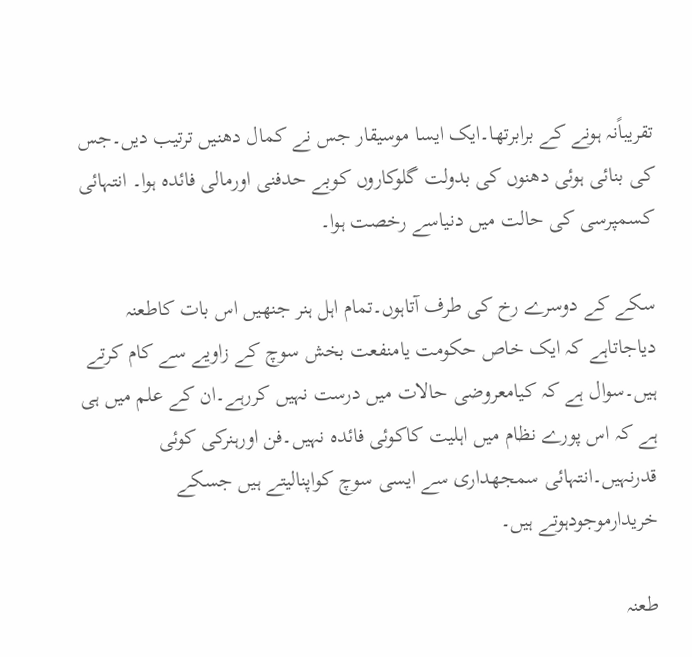تقریباًنہ ہونے کے برابرتھا۔ایک ایسا موسیقار جس نے کمال دھنیں ترتیب دیں۔جس کی بنائی ہوئی دھنوں کی بدولت گلوکاروں کوبے حدفنی اورمالی فائدہ ہوا۔ انتہائی کسمپرسی کی حالت میں دنیاسے رخصت ہوا۔

سکے کے دوسرے رخ کی طرف آتاہوں۔تمام اہل ہنر جنھیں اس بات کاطعنہ دیاجاتاہے کہ ایک خاص حکومت یامنفعت بخش سوچ کے زاویے سے کام کرتے ہیں۔سوال ہے کہ کیامعروضی حالات میں درست نہیں کررہے۔ان کے علم میں ہی ہے کہ اس پورے نظام میں اہلیت کاکوئی فائدہ نہیں۔فن اورہنرکی کوئی قدرنہیں۔انتہائی سمجھداری سے ایسی سوچ کواپنالیتے ہیں جسکے خریدارموجودہوتے ہیں۔

طعنہ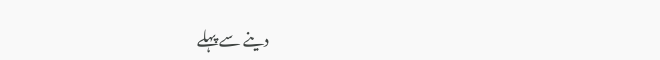دینے سے پہلے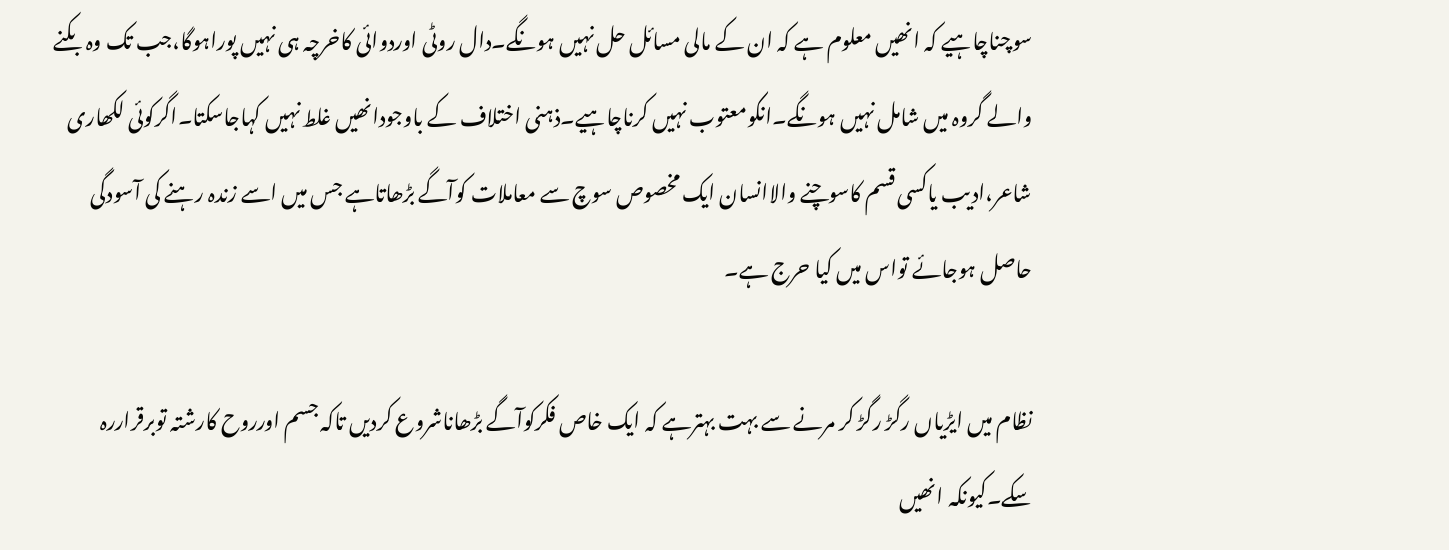سوچناچاہیے کہ انھیں معلوم ہے کہ ان کے مالی مسائل حل نہیں ہونگے۔دال روٹی اوردوائی کاخرچہ ہی نہیں پوراہوگا،جب تک وہ بکنے والے گروہ میں شامل نہیں ہونگے۔انکومعتوب نہیں کرناچاہیے۔ذہنی اختلاف کے باوجودانھیں غلط نہیں کہاجاسکتا۔اگرکوئی لکھاری شاعر،ادیب یاکسی قسم کاسوچنے والاانسان ایک مخصوص سوچ سے معاملات کوآگے بڑھاتاہے جس میں اسے زندہ رہنے کی آسودگی حاصل ہوجائے تواس میں کیا حرج ہے۔

نظام میں ایڑیاں رگڑ رگڑ کر مرنے سے بہت بہترہے کہ ایک خاص فکرکوآگے بڑھاناشروع کردیں تاکہ جسم اورروح کارشتہ توبرقراررہ سکے۔کیونکہ انھیں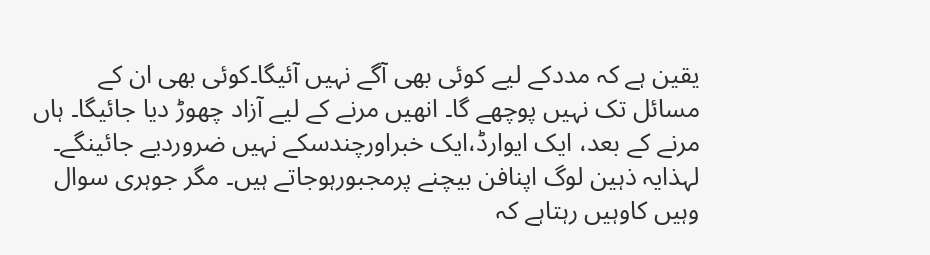یقین ہے کہ مددکے لیے کوئی بھی آگے نہیں آئیگا۔کوئی بھی ان کے مسائل تک نہیں پوچھے گا۔ انھیں مرنے کے لیے آزاد چھوڑ دیا جائیگا۔ ہاں مرنے کے بعد، ایک ایوارڈ،ایک خبراورچندسکے نہیں ضروردیے جائینگے۔ لہذایہ ذہین لوگ اپنافن بیچنے پرمجبورہوجاتے ہیں۔ مگر جوہری سوال وہیں کاوہیں رہتاہے کہ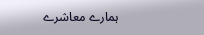ہمارے معاشرے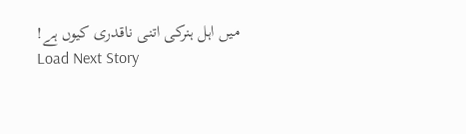میں اہل ہنرکی اتنی ناقدری کیوں ہے!
Load Next Story